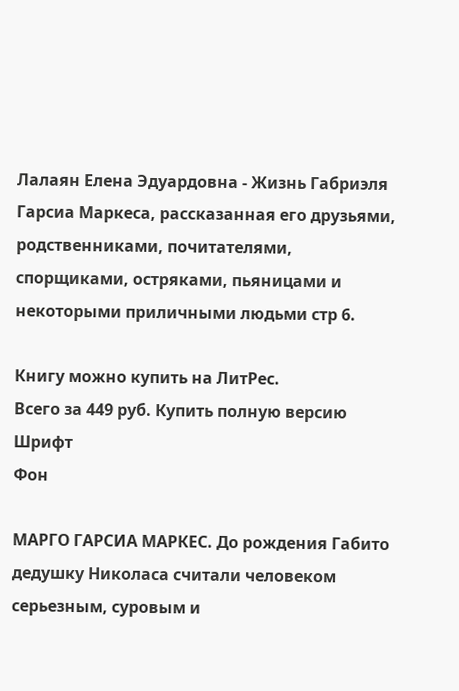Лалаян Елена Эдуардовна - Жизнь Габриэля Гарсиа Маркеса, рассказанная его друзьями, родственниками, почитателями, спорщиками, остряками, пьяницами и некоторыми приличными людьми стр 6.

Книгу можно купить на ЛитРес.
Всего за 449 руб. Купить полную версию
Шрифт
Фон

МАРГО ГАРСИА МАРКЕС. До рождения Габито дедушку Николаса считали человеком серьезным, суровым и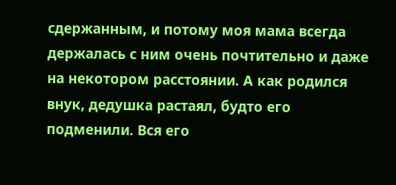сдержанным, и потому моя мама всегда держалась с ним очень почтительно и даже на некотором расстоянии. А как родился внук, дедушка растаял, будто его подменили. Вся его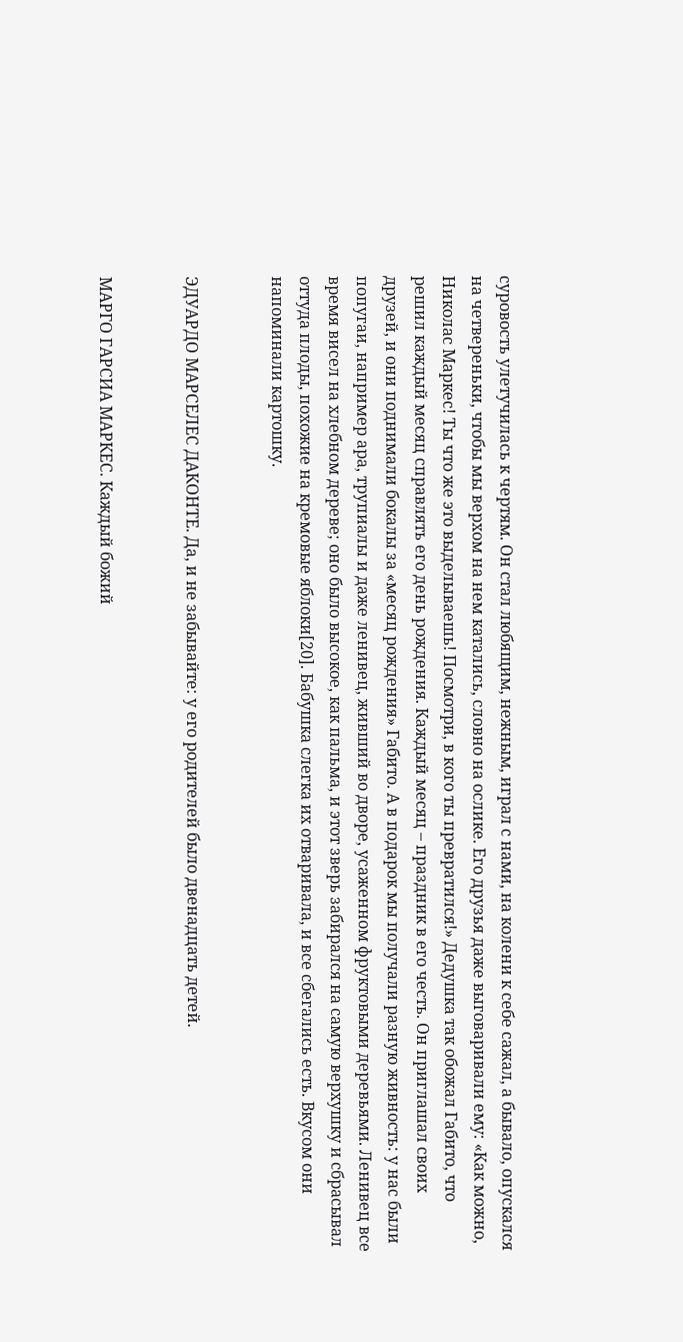суровость улетучилась к чертям. Он стал любящим, нежным, играл с нами, на колени к себе сажал, а бывало, опускался на четвереньки, чтобы мы верхом на нем катались, словно на ослике. Его друзья даже выговаривали ему: «Как можно, Николас Маркес! Ты что же это выделываешь! Посмотри, в кого ты превратился!» Дедушка так обожал Габито, что решил каждый месяц справлять его день рождения. Каждый месяц – праздник в его честь. Он приглашал своих друзей, и они поднимали бокалы за «месяц рождения» Габито. А в подарок мы получали разную живность: у нас были попугаи, например ара, трупиалы и даже ленивец, живший во дворе, усаженном фруктовыми деревьями. Ленивец все время висел на хлебном дереве; оно было высокое, как пальма, и этот зверь забирался на самую верхушку и сбрасывал оттуда плоды, похожие на кремовые яблоки[20]. Бабушка слегка их отваривала, и все сбегались есть. Вкусом они напоминали картошку.


ЭДУАРДО МАРСЕЛЕС ДАКОНТЕ. Да, и не забывайте: у его родителей было двенадцать детей.


МАРГО ГАРСИА МАРКЕС. Каждый божий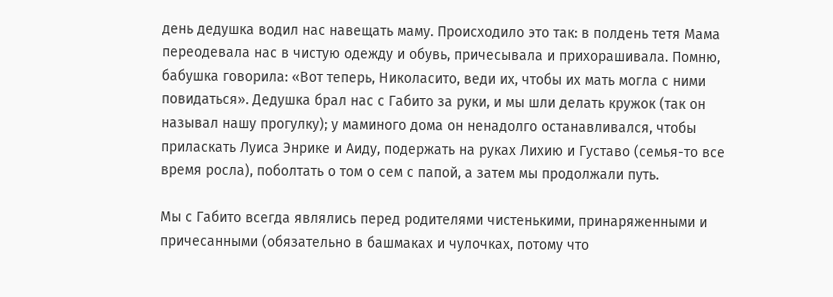день дедушка водил нас навещать маму. Происходило это так: в полдень тетя Мама переодевала нас в чистую одежду и обувь, причесывала и прихорашивала. Помню, бабушка говорила: «Вот теперь, Николасито, веди их, чтобы их мать могла с ними повидаться». Дедушка брал нас с Габито за руки, и мы шли делать кружок (так он называл нашу прогулку); у маминого дома он ненадолго останавливался, чтобы приласкать Луиса Энрике и Аиду, подержать на руках Лихию и Густаво (семья-то все время росла), поболтать о том о сем с папой, а затем мы продолжали путь.

Мы с Габито всегда являлись перед родителями чистенькими, принаряженными и причесанными (обязательно в башмаках и чулочках, потому что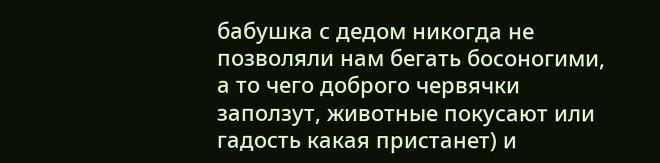бабушка с дедом никогда не позволяли нам бегать босоногими, а то чего доброго червячки заползут, животные покусают или гадость какая пристанет) и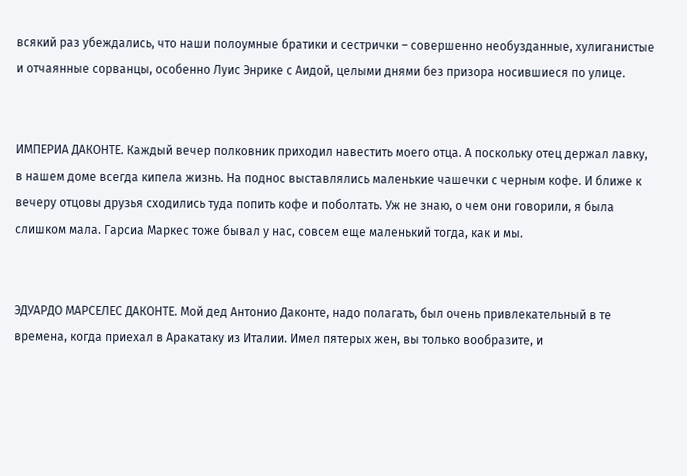всякий раз убеждались, что наши полоумные братики и сестрички – совершенно необузданные, хулиганистые и отчаянные сорванцы, особенно Луис Энрике с Аидой, целыми днями без призора носившиеся по улице.


ИМПЕРИА ДАКОНТЕ. Каждый вечер полковник приходил навестить моего отца. А поскольку отец держал лавку, в нашем доме всегда кипела жизнь. На поднос выставлялись маленькие чашечки с черным кофе. И ближе к вечеру отцовы друзья сходились туда попить кофе и поболтать. Уж не знаю, о чем они говорили, я была слишком мала. Гарсиа Маркес тоже бывал у нас, совсем еще маленький тогда, как и мы.


ЭДУАРДО МАРСЕЛЕС ДАКОНТЕ. Мой дед Антонио Даконте, надо полагать, был очень привлекательный в те времена, когда приехал в Аракатаку из Италии. Имел пятерых жен, вы только вообразите, и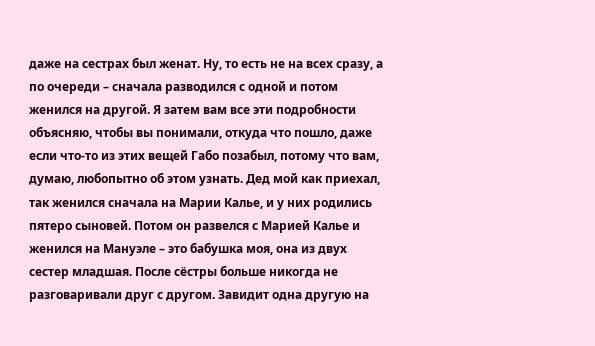даже на сестрах был женат. Ну, то есть не на всех сразу, а по очереди – сначала разводился с одной и потом женился на другой. Я затем вам все эти подробности объясняю, чтобы вы понимали, откуда что пошло, даже если что-то из этих вещей Габо позабыл, потому что вам, думаю, любопытно об этом узнать. Дед мой как приехал, так женился сначала на Марии Калье, и у них родились пятеро сыновей. Потом он развелся с Марией Калье и женился на Мануэле – это бабушка моя, она из двух сестер младшая. После сёстры больше никогда не разговаривали друг с другом. Завидит одна другую на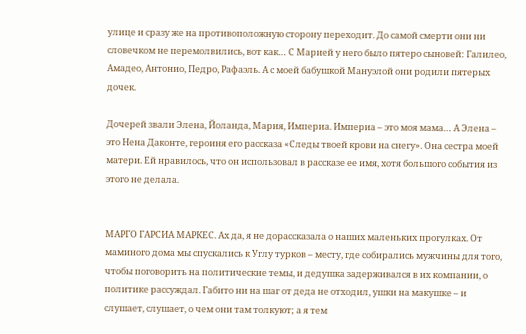улице и сразу же на противоположную сторону переходит. До самой смерти они ни словечком не перемолвились, вот как… С Марией у него было пятеро сыновей: Галилео, Амадео, Антонио, Педро, Рафаэль. А с моей бабушкой Мануэлой они родили пятерых дочек.

Дочерей звали Элена, Йоланда, Мария, Империа. Империа – это моя мама… А Элена – это Нена Даконте, героиня его рассказа «Следы твоей крови на снегу». Она сестра моей матери. Ей нравилось, что он использовал в рассказе ее имя, хотя большого события из этого не делала.


МАРГО ГАРСИА МАРКЕС. Ах да, я не дорассказала о наших маленьких прогулках. От маминого дома мы спускались к Углу турков – месту, где собирались мужчины для того, чтобы поговорить на политические темы, и дедушка задерживался в их компании, о политике рассуждал. Габито ни на шаг от деда не отходил, ушки на макушке – и слушает, слушает, о чем они там толкуют; а я тем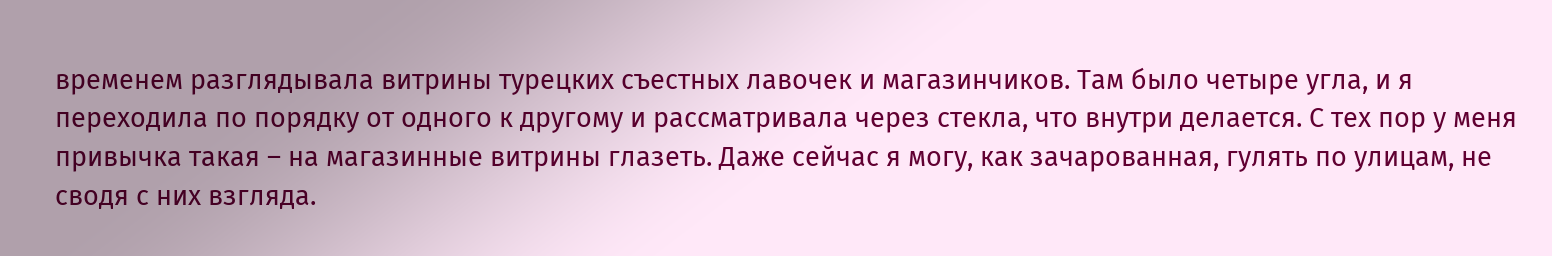временем разглядывала витрины турецких съестных лавочек и магазинчиков. Там было четыре угла, и я переходила по порядку от одного к другому и рассматривала через стекла, что внутри делается. С тех пор у меня привычка такая – на магазинные витрины глазеть. Даже сейчас я могу, как зачарованная, гулять по улицам, не сводя с них взгляда.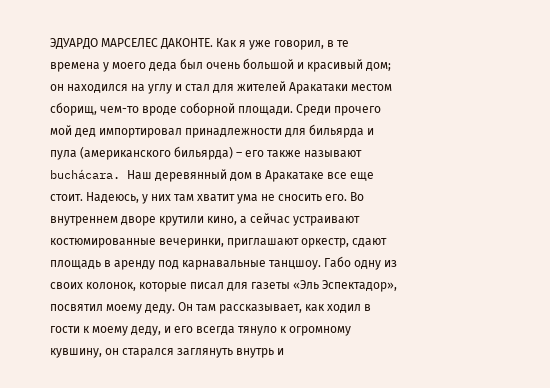ЭДУАРДО МАРСЕЛЕС ДАКОНТЕ. Как я уже говорил, в те времена у моего деда был очень большой и красивый дом; он находился на углу и стал для жителей Аракатаки местом сборищ, чем-то вроде соборной площади. Среди прочего мой дед импортировал принадлежности для бильярда и пула (американского бильярда) – его также называют buchácara. Наш деревянный дом в Аракатаке все еще стоит. Надеюсь, у них там хватит ума не сносить его. Во внутреннем дворе крутили кино, а сейчас устраивают костюмированные вечеринки, приглашают оркестр, сдают площадь в аренду под карнавальные танцшоу. Габо одну из своих колонок, которые писал для газеты «Эль Эспектадор», посвятил моему деду. Он там рассказывает, как ходил в гости к моему деду, и его всегда тянуло к огромному кувшину, он старался заглянуть внутрь и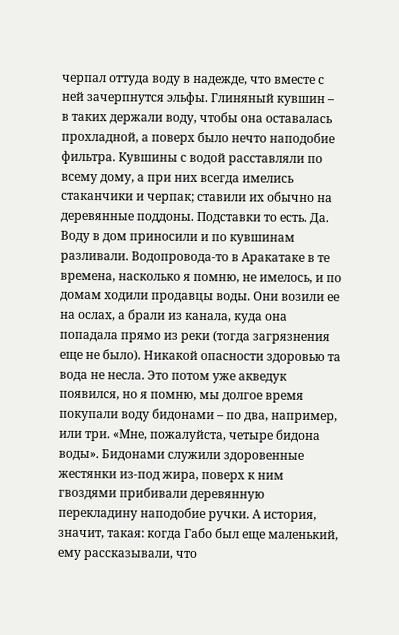черпал оттуда воду в надежде, что вместе с ней зачерпнутся эльфы. Глиняный кувшин – в таких держали воду, чтобы она оставалась прохладной, а поверх было нечто наподобие фильтра. Кувшины с водой расставляли по всему дому, а при них всегда имелись стаканчики и черпак; ставили их обычно на деревянные поддоны. Подставки то есть. Да. Воду в дом приносили и по кувшинам разливали. Водопровода-то в Аракатаке в те времена, насколько я помню, не имелось, и по домам ходили продавцы воды. Они возили ее на ослах, а брали из канала, куда она попадала прямо из реки (тогда загрязнения еще не было). Никакой опасности здоровью та вода не несла. Это потом уже акведук появился, но я помню, мы долгое время покупали воду бидонами – по два, например, или три. «Мне, пожалуйста, четыре бидона воды». Бидонами служили здоровенные жестянки из-под жира, поверх к ним гвоздями прибивали деревянную перекладину наподобие ручки. А история, значит, такая: когда Габо был еще маленький, ему рассказывали, что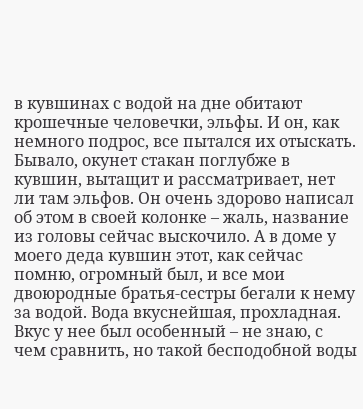в кувшинах с водой на дне обитают крошечные человечки, эльфы. И он, как немного подрос, все пытался их отыскать. Бывало, окунет стакан поглубже в кувшин, вытащит и рассматривает, нет ли там эльфов. Он очень здорово написал об этом в своей колонке – жаль, название из головы сейчас выскочило. А в доме у моего деда кувшин этот, как сейчас помню, огромный был, и все мои двоюродные братья-сестры бегали к нему за водой. Вода вкуснейшая, прохладная. Вкус у нее был особенный – не знаю, с чем сравнить, но такой бесподобной воды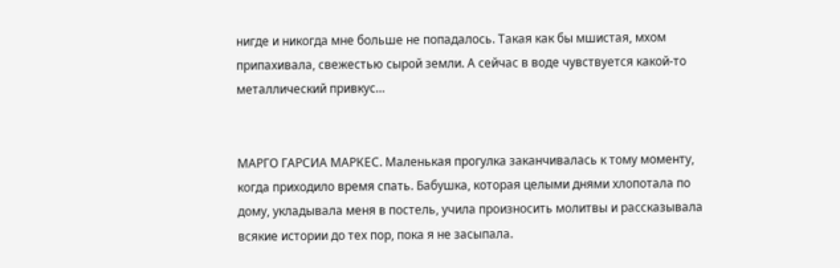нигде и никогда мне больше не попадалось. Такая как бы мшистая, мхом припахивала, свежестью сырой земли. А сейчас в воде чувствуется какой-то металлический привкус…


МАРГО ГАРСИА МАРКЕС. Маленькая прогулка заканчивалась к тому моменту, когда приходило время спать. Бабушка, которая целыми днями хлопотала по дому, укладывала меня в постель, учила произносить молитвы и рассказывала всякие истории до тех пор, пока я не засыпала.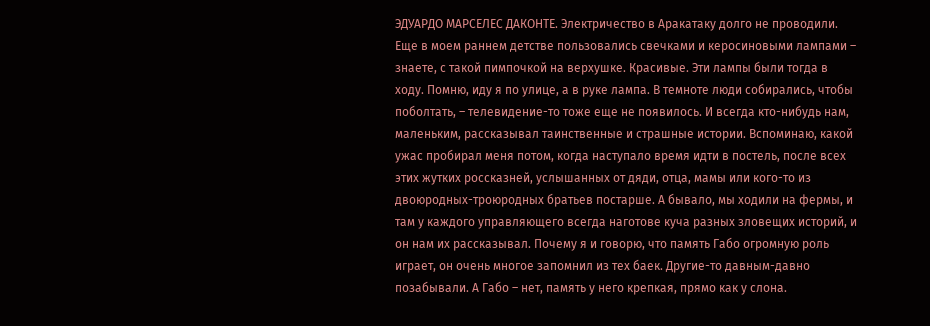ЭДУАРДО МАРСЕЛЕС ДАКОНТЕ. Электричество в Аракатаку долго не проводили. Еще в моем раннем детстве пользовались свечками и керосиновыми лампами – знаете, с такой пимпочкой на верхушке. Красивые. Эти лампы были тогда в ходу. Помню, иду я по улице, а в руке лампа. В темноте люди собирались, чтобы поболтать, – телевидение-то тоже еще не появилось. И всегда кто-нибудь нам, маленьким, рассказывал таинственные и страшные истории. Вспоминаю, какой ужас пробирал меня потом, когда наступало время идти в постель, после всех этих жутких россказней, услышанных от дяди, отца, мамы или кого-то из двоюродных-троюродных братьев постарше. А бывало, мы ходили на фермы, и там у каждого управляющего всегда наготове куча разных зловещих историй, и он нам их рассказывал. Почему я и говорю, что память Габо огромную роль играет, он очень многое запомнил из тех баек. Другие-то давным-давно позабывали. А Габо – нет, память у него крепкая, прямо как у слона.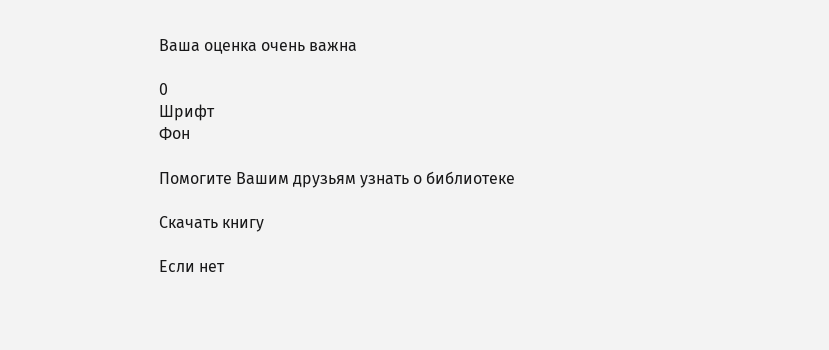Ваша оценка очень важна

0
Шрифт
Фон

Помогите Вашим друзьям узнать о библиотеке

Скачать книгу

Если нет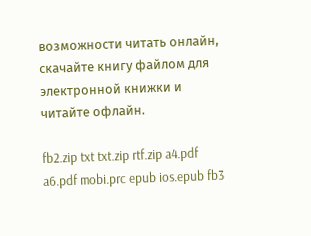возможности читать онлайн, скачайте книгу файлом для электронной книжки и читайте офлайн.

fb2.zip txt txt.zip rtf.zip a4.pdf a6.pdf mobi.prc epub ios.epub fb3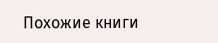Похожие книги